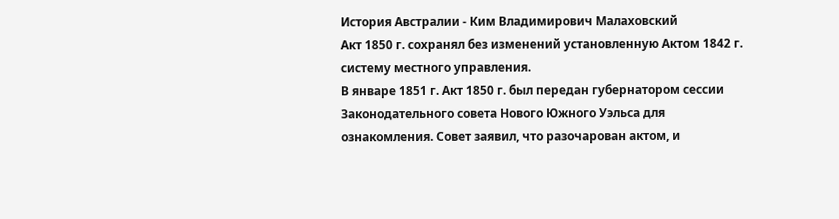История Австралии - Ким Владимирович Малаховский
Акт 1850 г. сохранял без изменений установленную Актом 1842 г. систему местного управления.
В январе 1851 г. Акт 1850 г. был передан губернатором сессии Законодательного совета Нового Южного Уэльса для ознакомления. Совет заявил, что разочарован актом, и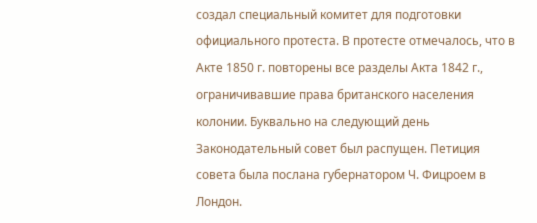создал специальный комитет для подготовки официального протеста. В протесте отмечалось, что в Акте 1850 г. повторены все разделы Акта 1842 г., ограничивавшие права британского населения колонии. Буквально на следующий день Законодательный совет был распущен. Петиция совета была послана губернатором Ч. Фицроем в Лондон.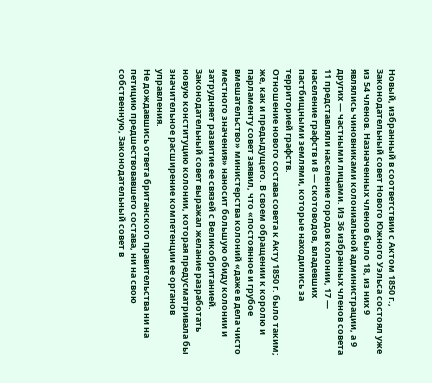Новый, избранный в соответствии с Актом 1850 г., Законодательный совет Нового Южного Уэльса состоял уже из 54 членов. Назначенных членов было 18, из них 9 являлись чиновниками колониальной администрации, а 9 других — частными лицами. Из 36 избранных членов совета 11 представляли население городов колонии, 17 — население графств и 8 — скотоводов, владевших пастбищными землями, которые находились за территорией графств.
Отношение нового состава совета к Акту 1850 г. было таким; же, как и предыдущего. В своем обращении к королю и парламенту совет заявил, что «постоянное и грубое вмешательство» министерства колоний «даже в дела чисто местного значения» наносит большую обиду колонии и затрудняет развитие ее связей с Великобританией. Законодательный совет выражал желание разработать новую конституцию колонии, которая предусматривала бы значительное расширение компетенции ее органов управления.
Не дождавшись ответа британского правительства ни на петицию предшествовавшего состава, ни на свою собственную, Законодательный совет в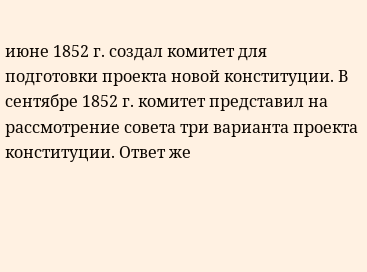июне 1852 г. создал комитет для подготовки проекта новой конституции. В сентябре 1852 г. комитет представил на рассмотрение совета три варианта проекта конституции. Ответ же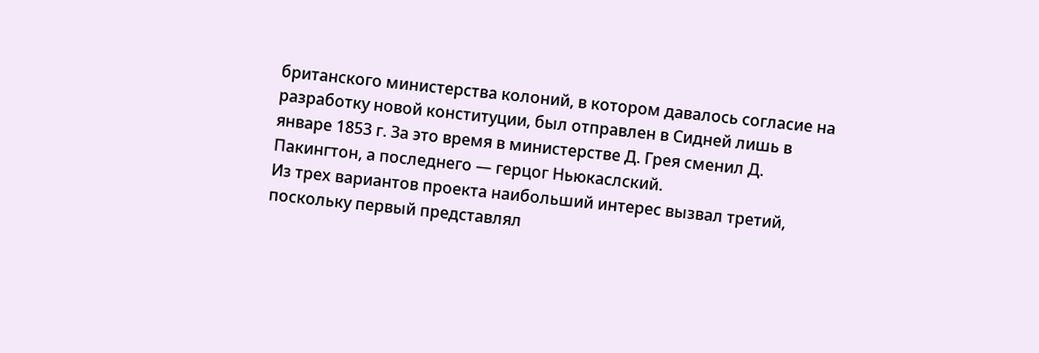британского министерства колоний, в котором давалось согласие на разработку новой конституции, был отправлен в Сидней лишь в январе 1853 г. За это время в министерстве Д. Грея сменил Д. Пакингтон, а последнего — герцог Ньюкаслский.
Из трех вариантов проекта наибольший интерес вызвал третий, поскольку первый представлял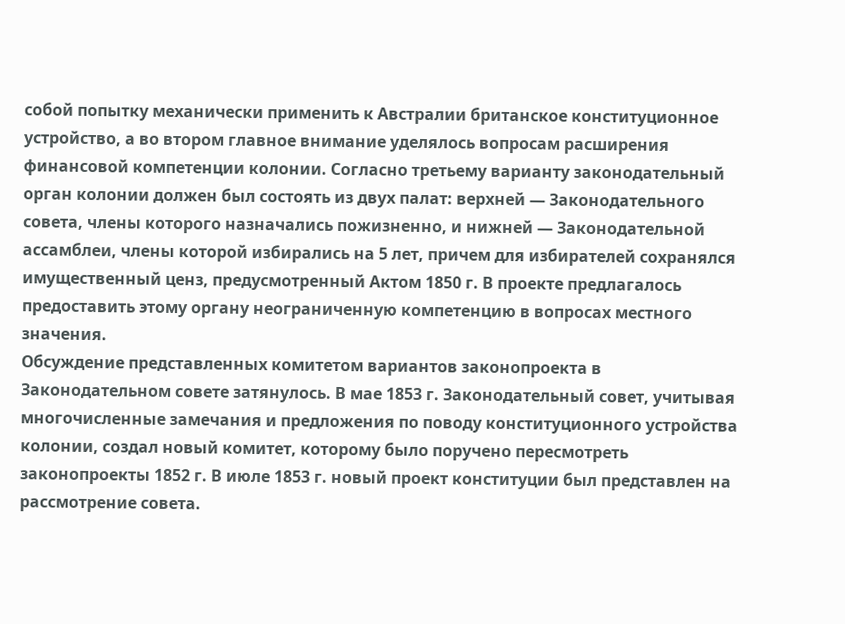собой попытку механически применить к Австралии британское конституционное устройство, а во втором главное внимание уделялось вопросам расширения финансовой компетенции колонии. Согласно третьему варианту законодательный орган колонии должен был состоять из двух палат: верхней — Законодательного совета, члены которого назначались пожизненно, и нижней — Законодательной ассамблеи, члены которой избирались на 5 лет, причем для избирателей сохранялся имущественный ценз, предусмотренный Актом 1850 г. В проекте предлагалось предоставить этому органу неограниченную компетенцию в вопросах местного значения.
Обсуждение представленных комитетом вариантов законопроекта в Законодательном совете затянулось. В мае 1853 г. Законодательный совет, учитывая многочисленные замечания и предложения по поводу конституционного устройства колонии, создал новый комитет, которому было поручено пересмотреть законопроекты 1852 г. В июле 1853 г. новый проект конституции был представлен на рассмотрение совета.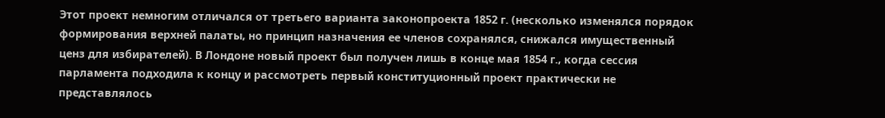Этот проект немногим отличался от третьего варианта законопроекта 1852 г. (несколько изменялся порядок формирования верхней палаты, но принцип назначения ее членов сохранялся, снижался имущественный ценз для избирателей). В Лондоне новый проект был получен лишь в конце мая 1854 г., когда сессия парламента подходила к концу и рассмотреть первый конституционный проект практически не представлялось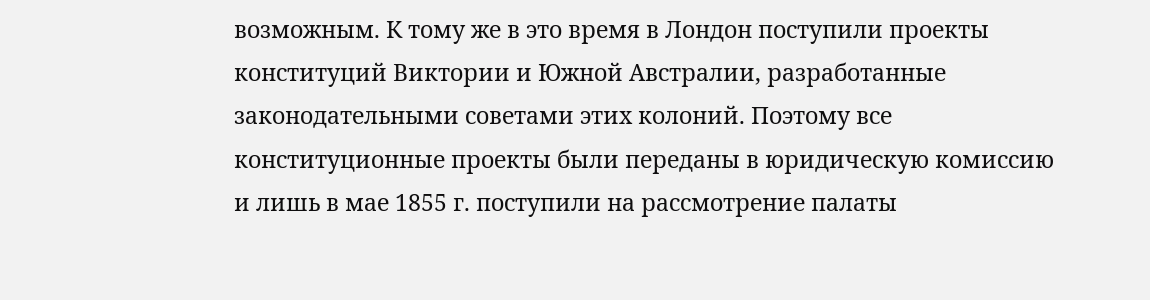возможным. К тому же в это время в Лондон поступили проекты конституций Виктории и Южной Австралии, разработанные законодательными советами этих колоний. Поэтому все конституционные проекты были переданы в юридическую комиссию и лишь в мае 1855 г. поступили на рассмотрение палаты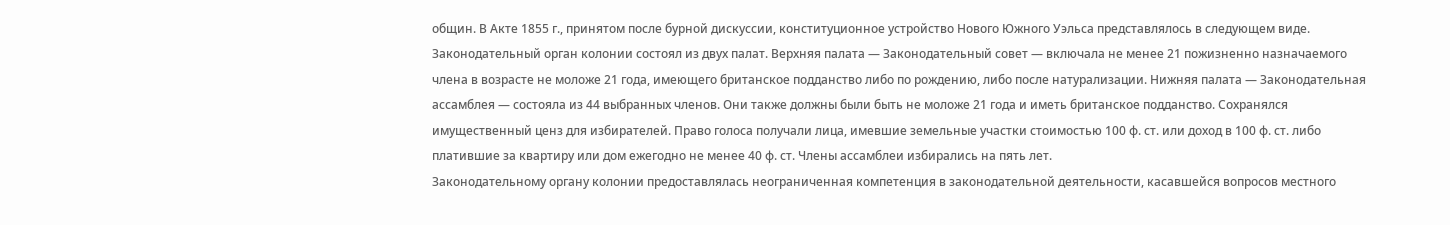общин. В Акте 1855 г., принятом после бурной дискуссии, конституционное устройство Нового Южного Уэльса представлялось в следующем виде.
Законодательный орган колонии состоял из двух палат. Верхняя палата — Законодательный совет — включала не менее 21 пожизненно назначаемого члена в возрасте не моложе 21 года, имеющего британское подданство либо по рождению, либо после натурализации. Нижняя палата — Законодательная ассамблея — состояла из 44 выбранных членов. Они также должны были быть не моложе 21 года и иметь британское подданство. Сохранялся имущественный ценз для избирателей. Право голоса получали лица, имевшие земельные участки стоимостью 100 ф. ст. или доход в 100 ф. ст. либо платившие за квартиру или дом ежегодно не менее 40 ф. ст. Члены ассамблеи избирались на пять лет.
Законодательному органу колонии предоставлялась неограниченная компетенция в законодательной деятельности, касавшейся вопросов местного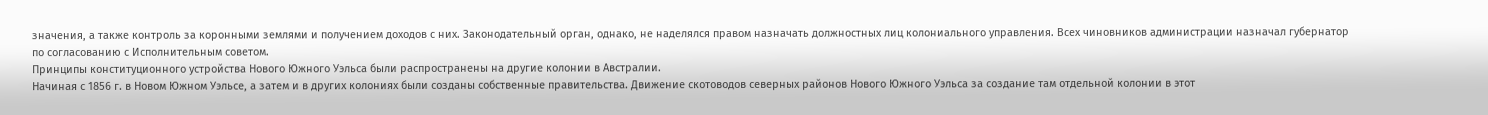значения, а также контроль за коронными землями и получением доходов с них. Законодательный орган, однако, не наделялся правом назначать должностных лиц колониального управления. Всех чиновников администрации назначал губернатор по согласованию с Исполнительным советом.
Принципы конституционного устройства Нового Южного Уэльса были распространены на другие колонии в Австралии.
Начиная с 1856 г. в Новом Южном Уэльсе, а затем и в других колониях были созданы собственные правительства. Движение скотоводов северных районов Нового Южного Уэльса за создание там отдельной колонии в этот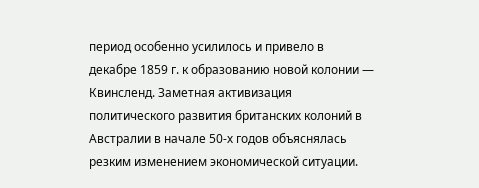период особенно усилилось и привело в декабре 1859 г. к образованию новой колонии — Квинсленд. Заметная активизация политического развития британских колоний в Австралии в начале 50-х годов объяснялась резким изменением экономической ситуации.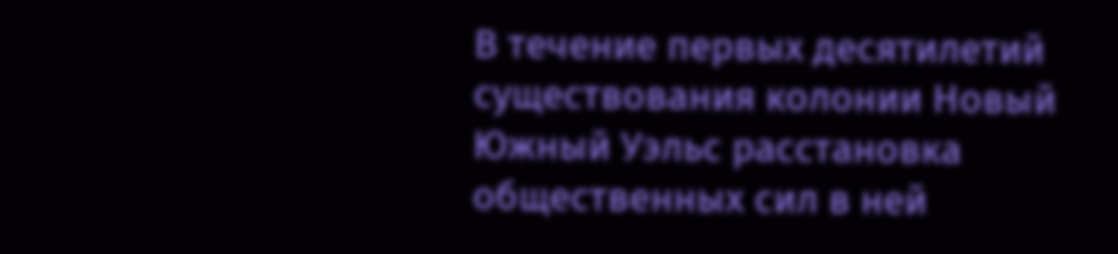В течение первых десятилетий существования колонии Новый Южный Уэльс расстановка общественных сил в ней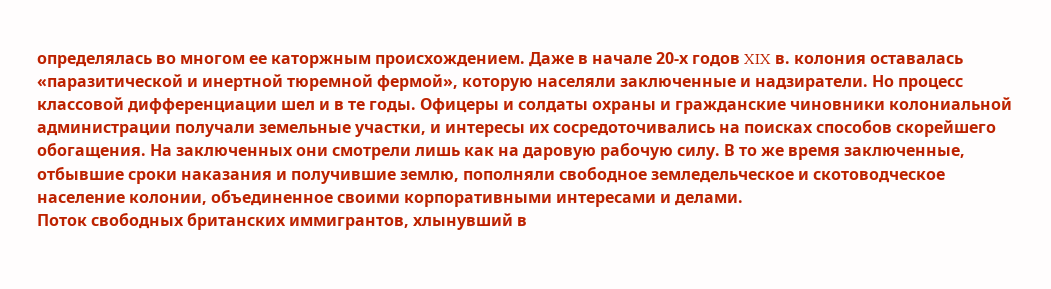определялась во многом ее каторжным происхождением. Даже в начале 20-х годов XIX в. колония оставалась «паразитической и инертной тюремной фермой», которую населяли заключенные и надзиратели. Но процесс классовой дифференциации шел и в те годы. Офицеры и солдаты охраны и гражданские чиновники колониальной администрации получали земельные участки, и интересы их сосредоточивались на поисках способов скорейшего обогащения. На заключенных они смотрели лишь как на даровую рабочую силу. В то же время заключенные, отбывшие сроки наказания и получившие землю, пополняли свободное земледельческое и скотоводческое население колонии, объединенное своими корпоративными интересами и делами.
Поток свободных британских иммигрантов, хлынувший в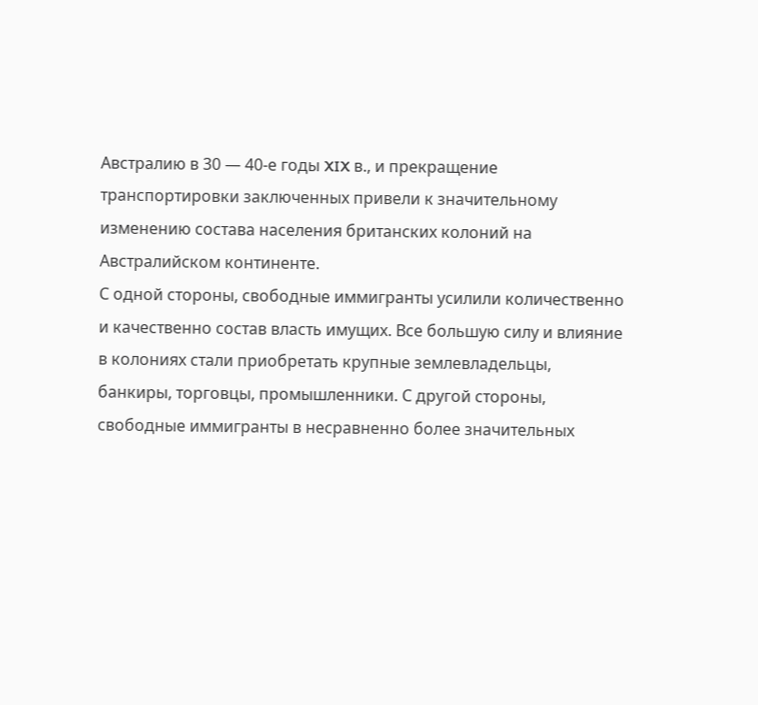Австралию в 30 — 40-е годы XIX в., и прекращение транспортировки заключенных привели к значительному изменению состава населения британских колоний на Австралийском континенте.
С одной стороны, свободные иммигранты усилили количественно и качественно состав власть имущих. Все большую силу и влияние в колониях стали приобретать крупные землевладельцы, банкиры, торговцы, промышленники. С другой стороны, свободные иммигранты в несравненно более значительных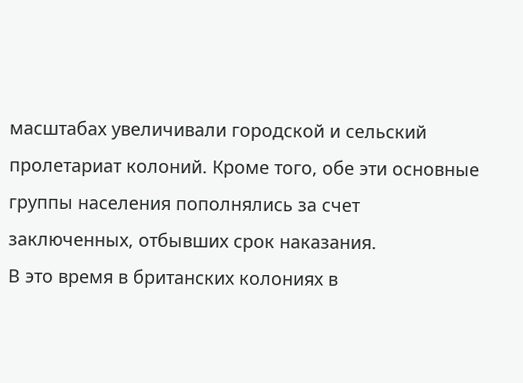масштабах увеличивали городской и сельский пролетариат колоний. Кроме того, обе эти основные группы населения пополнялись за счет заключенных, отбывших срок наказания.
В это время в британских колониях в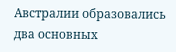Австралии образовались два основных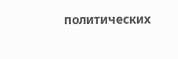политических